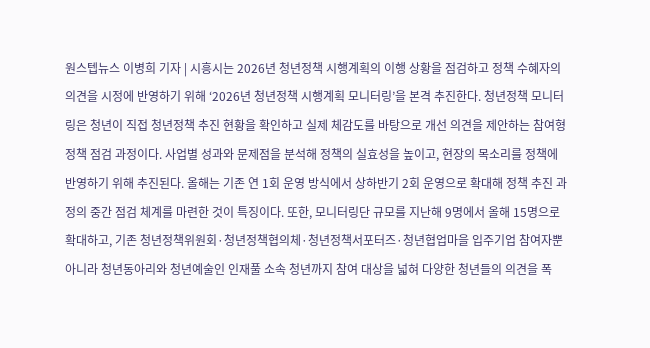원스텝뉴스 이병희 기자 | 시흥시는 2026년 청년정책 시행계획의 이행 상황을 점검하고 정책 수혜자의 의견을 시정에 반영하기 위해 ‘2026년 청년정책 시행계획 모니터링’을 본격 추진한다. 청년정책 모니터링은 청년이 직접 청년정책 추진 현황을 확인하고 실제 체감도를 바탕으로 개선 의견을 제안하는 참여형 정책 점검 과정이다. 사업별 성과와 문제점을 분석해 정책의 실효성을 높이고, 현장의 목소리를 정책에 반영하기 위해 추진된다. 올해는 기존 연 1회 운영 방식에서 상하반기 2회 운영으로 확대해 정책 추진 과정의 중간 점검 체계를 마련한 것이 특징이다. 또한, 모니터링단 규모를 지난해 9명에서 올해 15명으로 확대하고, 기존 청년정책위원회·청년정책협의체·청년정책서포터즈·청년협업마을 입주기업 참여자뿐 아니라 청년동아리와 청년예술인 인재풀 소속 청년까지 참여 대상을 넓혀 다양한 청년들의 의견을 폭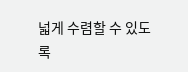넓게 수렴할 수 있도록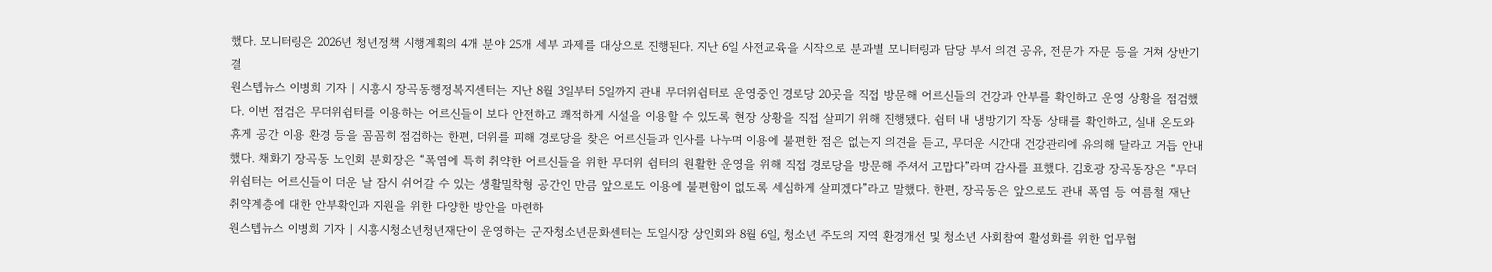했다. 모니터링은 2026년 청년정책 시행계획의 4개 분야 25개 세부 과제를 대상으로 진행된다. 지난 6일 사전교육을 시작으로 분과별 모니터링과 담당 부서 의견 공유, 전문가 자문 등을 거쳐 상반기 결
원스텝뉴스 이병희 기자 | 시흥시 장곡동행정복지센터는 지난 8월 3일부터 5일까지 관내 무더위쉼터로 운영중인 경로당 20곳을 직접 방문해 어르신들의 건강과 안부를 확인하고 운영 상황을 점검했다. 이번 점검은 무더위쉼터를 이용하는 어르신들이 보다 안전하고 쾌적하게 시설을 이용할 수 있도록 현장 상황을 직접 살피기 위해 진행됐다. 쉼터 내 냉방기기 작동 상태를 확인하고, 실내 온도와 휴게 공간 이용 환경 등을 꼼꼼히 점검하는 한편, 더위를 피해 경로당을 찾은 어르신들과 인사를 나누며 이용에 불편한 점은 없는지 의견을 듣고, 무더운 시간대 건강관리에 유의해 달라고 거듭 안내했다. 채화기 장곡동 노인회 분회장은 “폭염에 특히 취약한 어르신들을 위한 무더위 쉼터의 원활한 운영을 위해 직접 경로당을 방문해 주셔서 고맙다”라며 감사를 표했다. 김호광 장곡동장은 “무더위쉼터는 어르신들이 더운 날 잠시 쉬어갈 수 있는 생활밀착형 공간인 만큼 앞으로도 이용에 불편함이 없도록 세심하게 살피겠다”라고 말했다. 한편, 장곡동은 앞으로도 관내 폭염 등 여름철 재난 취약계층에 대한 안부확인과 지원을 위한 다양한 방안을 마련하
원스텝뉴스 이병희 기자 | 시흥시청소년청년재단이 운영하는 군자청소년문화센터는 도일시장 상인회와 8월 6일, 청소년 주도의 지역 환경개선 및 청소년 사회참여 활성화를 위한 업무협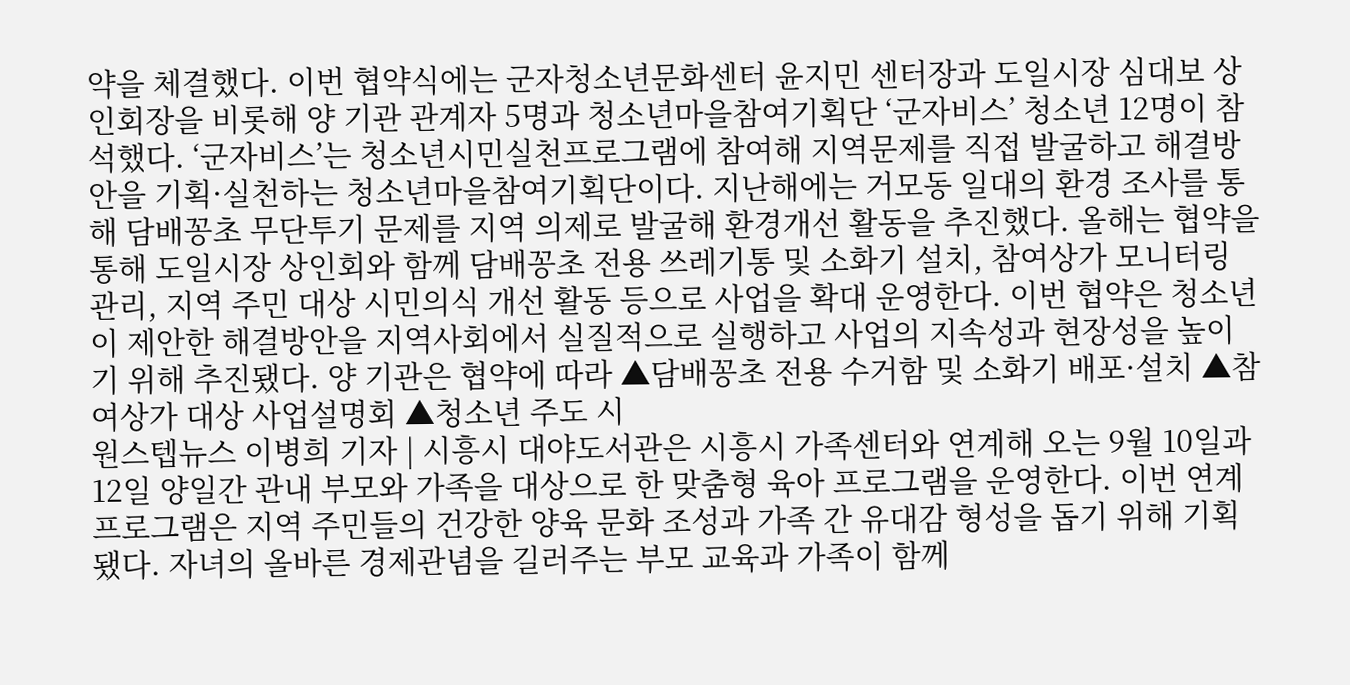약을 체결했다. 이번 협약식에는 군자청소년문화센터 윤지민 센터장과 도일시장 심대보 상인회장을 비롯해 양 기관 관계자 5명과 청소년마을참여기획단 ‘군자비스’ 청소년 12명이 참석했다. ‘군자비스’는 청소년시민실천프로그램에 참여해 지역문제를 직접 발굴하고 해결방안을 기획·실천하는 청소년마을참여기획단이다. 지난해에는 거모동 일대의 환경 조사를 통해 담배꽁초 무단투기 문제를 지역 의제로 발굴해 환경개선 활동을 추진했다. 올해는 협약을 통해 도일시장 상인회와 함께 담배꽁초 전용 쓰레기통 및 소화기 설치, 참여상가 모니터링 관리, 지역 주민 대상 시민의식 개선 활동 등으로 사업을 확대 운영한다. 이번 협약은 청소년이 제안한 해결방안을 지역사회에서 실질적으로 실행하고 사업의 지속성과 현장성을 높이기 위해 추진됐다. 양 기관은 협약에 따라 ▲담배꽁초 전용 수거함 및 소화기 배포·설치 ▲참여상가 대상 사업설명회 ▲청소년 주도 시
원스텝뉴스 이병희 기자 | 시흥시 대야도서관은 시흥시 가족센터와 연계해 오는 9월 10일과 12일 양일간 관내 부모와 가족을 대상으로 한 맞춤형 육아 프로그램을 운영한다. 이번 연계 프로그램은 지역 주민들의 건강한 양육 문화 조성과 가족 간 유대감 형성을 돕기 위해 기획됐다. 자녀의 올바른 경제관념을 길러주는 부모 교육과 가족이 함께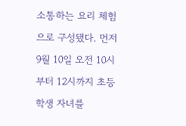소통하는 요리 체험으로 구성됐다. 먼저 9월 10일 오전 10시부터 12시까지 초등학생 자녀를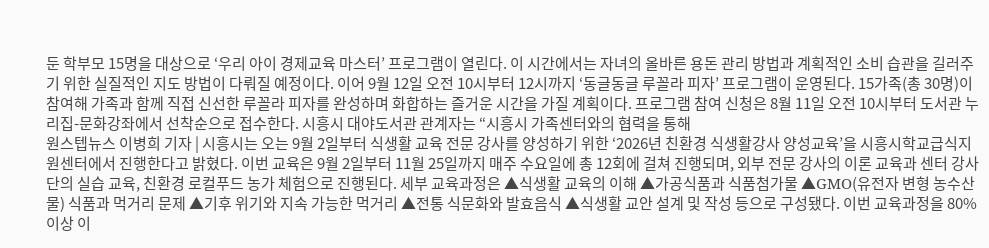둔 학부모 15명을 대상으로 ‘우리 아이 경제교육 마스터’ 프로그램이 열린다. 이 시간에서는 자녀의 올바른 용돈 관리 방법과 계획적인 소비 습관을 길러주기 위한 실질적인 지도 방법이 다뤄질 예정이다. 이어 9월 12일 오전 10시부터 12시까지 ‘동글동글 루꼴라 피자’ 프로그램이 운영된다. 15가족(총 30명)이 참여해 가족과 함께 직접 신선한 루꼴라 피자를 완성하며 화합하는 즐거운 시간을 가질 계획이다. 프로그램 참여 신청은 8월 11일 오전 10시부터 도서관 누리집-문화강좌에서 선착순으로 접수한다. 시흥시 대야도서관 관계자는 “시흥시 가족센터와의 협력을 통해
원스텝뉴스 이병희 기자 | 시흥시는 오는 9월 2일부터 식생활 교육 전문 강사를 양성하기 위한 ‘2026년 친환경 식생활강사 양성교육’을 시흥시학교급식지원센터에서 진행한다고 밝혔다. 이번 교육은 9월 2일부터 11월 25일까지 매주 수요일에 총 12회에 걸쳐 진행되며, 외부 전문 강사의 이론 교육과 센터 강사단의 실습 교육, 친환경 로컬푸드 농가 체험으로 진행된다. 세부 교육과정은 ▲식생활 교육의 이해 ▲가공식품과 식품첨가물 ▲GMO(유전자 변형 농수산물) 식품과 먹거리 문제 ▲기후 위기와 지속 가능한 먹거리 ▲전통 식문화와 발효음식 ▲식생활 교안 설계 및 작성 등으로 구성됐다. 이번 교육과정을 80% 이상 이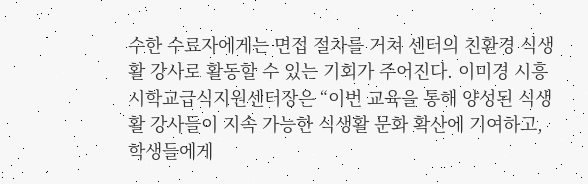수한 수료자에게는 면접 절차를 거쳐 센터의 친환경 식생활 강사로 활동할 수 있는 기회가 주어진다. 이미경 시흥시학교급식지원센터장은 “이번 교육을 통해 양성된 식생활 강사들이 지속 가능한 식생활 문화 확산에 기여하고, 학생들에게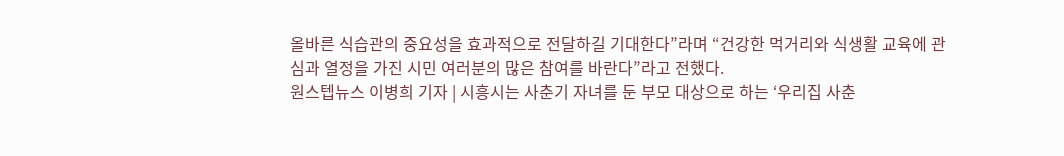올바른 식습관의 중요성을 효과적으로 전달하길 기대한다”라며 “건강한 먹거리와 식생활 교육에 관심과 열정을 가진 시민 여러분의 많은 참여를 바란다”라고 전했다.
원스텝뉴스 이병희 기자 | 시흥시는 사춘기 자녀를 둔 부모 대상으로 하는 ‘우리집 사춘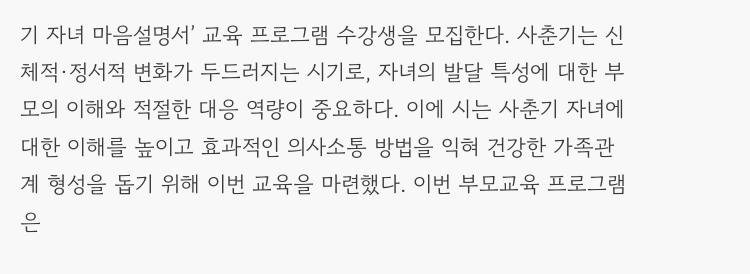기 자녀 마음설명서’ 교육 프로그램 수강생을 모집한다. 사춘기는 신체적·정서적 변화가 두드러지는 시기로, 자녀의 발달 특성에 대한 부모의 이해와 적절한 대응 역량이 중요하다. 이에 시는 사춘기 자녀에 대한 이해를 높이고 효과적인 의사소통 방법을 익혀 건강한 가족관계 형성을 돕기 위해 이번 교육을 마련했다. 이번 부모교육 프로그램은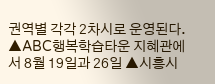권역별 각각 2차시로 운영된다. ▲ABC행복학습타운 지혜관에서 8월 19일과 26일 ▲시흥시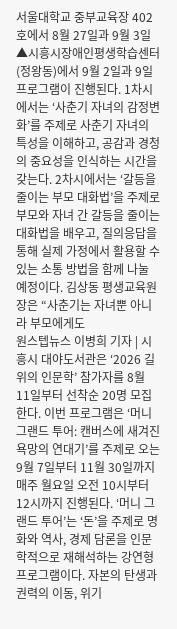서울대학교 중부교육장 402호에서 8월 27일과 9월 3일 ▲시흥시장애인평생학습센터(정왕동)에서 9월 2일과 9일 프로그램이 진행된다. 1차시에서는 ‘사춘기 자녀의 감정변화’를 주제로 사춘기 자녀의 특성을 이해하고, 공감과 경청의 중요성을 인식하는 시간을 갖는다. 2차시에서는 ‘갈등을 줄이는 부모 대화법’을 주제로 부모와 자녀 간 갈등을 줄이는 대화법을 배우고, 질의응답을 통해 실제 가정에서 활용할 수 있는 소통 방법을 함께 나눌 예정이다. 김상동 평생교육원장은 “사춘기는 자녀뿐 아니라 부모에게도
원스텝뉴스 이병희 기자 | 시흥시 대야도서관은 ‘2026 길 위의 인문학’ 참가자를 8월 11일부터 선착순 20명 모집한다. 이번 프로그램은 ‘머니 그랜드 투어: 캔버스에 새겨진 욕망의 연대기’를 주제로 오는 9월 7일부터 11월 30일까지 매주 월요일 오전 10시부터 12시까지 진행된다. ‘머니 그랜드 투어’는 ‘돈’을 주제로 명화와 역사, 경제 담론을 인문학적으로 재해석하는 강연형 프로그램이다. 자본의 탄생과 권력의 이동, 위기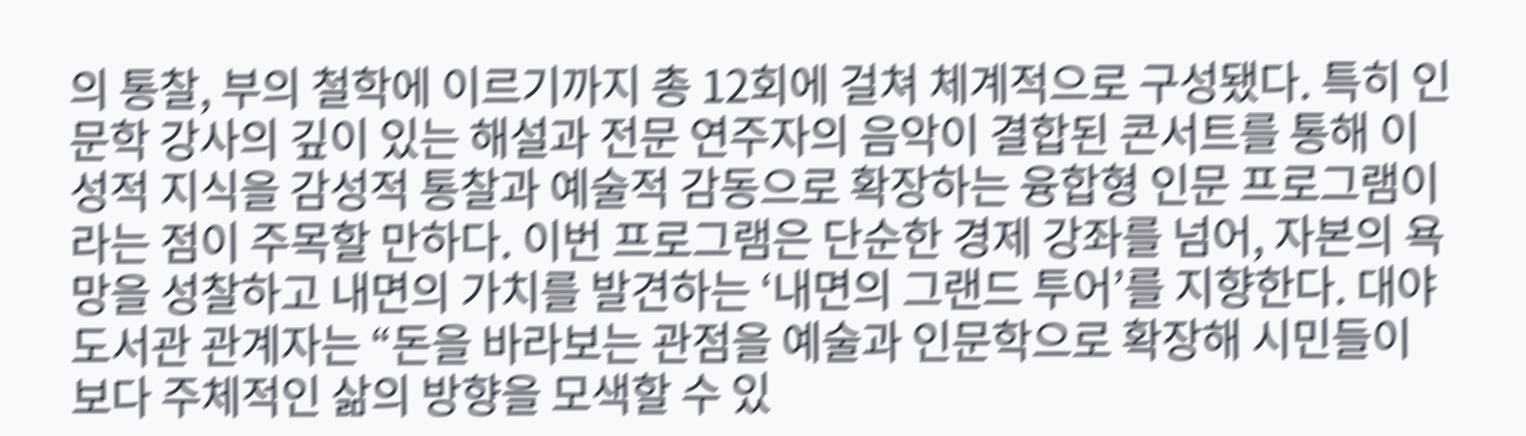의 통찰, 부의 철학에 이르기까지 총 12회에 걸쳐 체계적으로 구성됐다. 특히 인문학 강사의 깊이 있는 해설과 전문 연주자의 음악이 결합된 콘서트를 통해 이성적 지식을 감성적 통찰과 예술적 감동으로 확장하는 융합형 인문 프로그램이라는 점이 주목할 만하다. 이번 프로그램은 단순한 경제 강좌를 넘어, 자본의 욕망을 성찰하고 내면의 가치를 발견하는 ‘내면의 그랜드 투어’를 지향한다. 대야도서관 관계자는 “돈을 바라보는 관점을 예술과 인문학으로 확장해 시민들이 보다 주체적인 삶의 방향을 모색할 수 있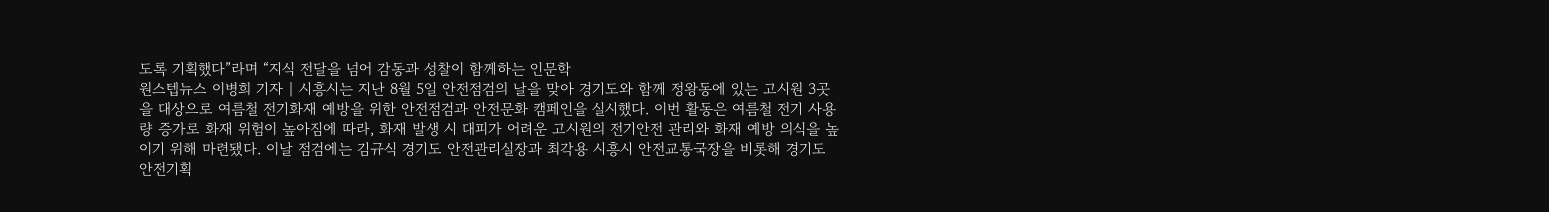도록 기획했다”라며 “지식 전달을 넘어 감동과 성찰이 함께하는 인문학
원스텝뉴스 이병희 기자 | 시흥시는 지난 8월 5일 안전점검의 날을 맞아 경기도와 함께 정왕동에 있는 고시원 3곳을 대상으로 여름철 전기화재 예방을 위한 안전점검과 안전문화 캠페인을 실시했다. 이번 활동은 여름철 전기 사용량 증가로 화재 위험이 높아짐에 따라, 화재 발생 시 대피가 어려운 고시원의 전기안전 관리와 화재 예방 의식을 높이기 위해 마련됐다. 이날 점검에는 김규식 경기도 안전관리실장과 최각용 시흥시 안전교통국장을 비롯해 경기도 안전기획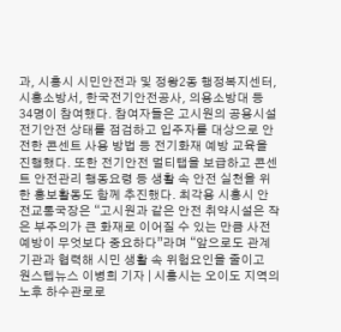과, 시흥시 시민안전과 및 정왕2동 행정복지센터, 시흥소방서, 한국전기안전공사, 의용소방대 등 34명이 참여했다. 참여자들은 고시원의 공용시설 전기안전 상태를 점검하고 입주자를 대상으로 안전한 콘센트 사용 방법 등 전기화재 예방 교육을 진행했다. 또한 전기안전 멀티탭을 보급하고 콘센트 안전관리 행동요령 등 생활 속 안전 실천을 위한 홍보활동도 함께 추진했다. 최각용 시흥시 안전교통국장은 “고시원과 같은 안전 취약시설은 작은 부주의가 큰 화재로 이어질 수 있는 만큼 사전 예방이 무엇보다 중요하다”라며 “앞으로도 관계기관과 협력해 시민 생활 속 위험요인을 줄이고
원스텝뉴스 이병희 기자 | 시흥시는 오이도 지역의 노후 하수관로로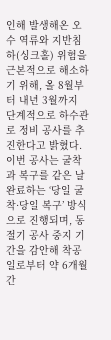인해 발생해온 오수 역류와 지반침하(싱크홀) 위험을 근본적으로 해소하기 위해, 올 8월부터 내년 3월까지 단계적으로 하수관로 정비 공사를 추진한다고 밝혔다. 이번 공사는 굴착과 복구를 같은 날 완료하는 ‘당일 굴착·당일 복구’ 방식으로 진행되며, 동절기 공사 중지 기간을 감안해 착공일로부터 약 6개월간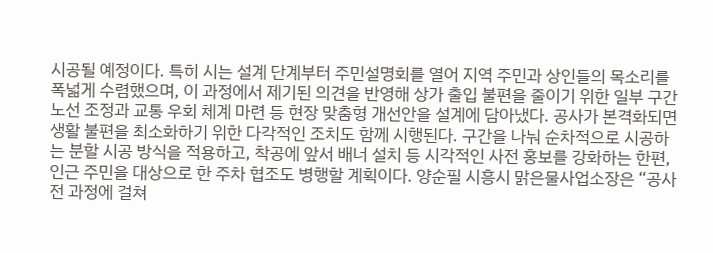시공될 예정이다. 특히 시는 설계 단계부터 주민설명회를 열어 지역 주민과 상인들의 목소리를 폭넓게 수렴했으며, 이 과정에서 제기된 의견을 반영해 상가 출입 불편을 줄이기 위한 일부 구간 노선 조정과 교통 우회 체계 마련 등 현장 맞춤형 개선안을 설계에 담아냈다. 공사가 본격화되면 생활 불편을 최소화하기 위한 다각적인 조치도 함께 시행된다. 구간을 나눠 순차적으로 시공하는 분할 시공 방식을 적용하고, 착공에 앞서 배너 설치 등 시각적인 사전 홍보를 강화하는 한편, 인근 주민을 대상으로 한 주차 협조도 병행할 계획이다. 양순필 시흥시 맑은물사업소장은 “공사 전 과정에 걸쳐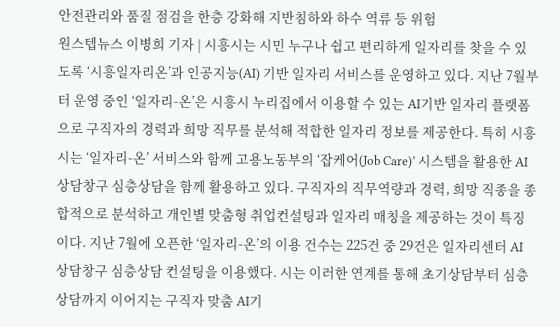안전관리와 품질 점검을 한층 강화해 지반침하와 하수 역류 등 위험
원스텝뉴스 이병희 기자 | 시흥시는 시민 누구나 쉽고 편리하게 일자리를 찾을 수 있도록 ‘시흥일자리온’과 인공지능(AI) 기반 일자리 서비스를 운영하고 있다. 지난 7월부터 운영 중인 ‘일자리-온’은 시흥시 누리집에서 이용할 수 있는 AI기반 일자리 플랫폼으로 구직자의 경력과 희망 직무를 분석해 적합한 일자리 정보를 제공한다. 특히 시흥시는 ‘일자리-온’ 서비스와 함께 고용노동부의 ‘잡케어(Job Care)’ 시스템을 활용한 AI상담창구 심층상담을 함께 활용하고 있다. 구직자의 직무역량과 경력, 희망 직종을 종합적으로 분석하고 개인별 맞춤형 취업컨설팅과 일자리 매칭을 제공하는 것이 특징이다. 지난 7월에 오픈한 ‘일자리-온’의 이용 건수는 225건 중 29건은 일자리센터 AI 상담창구 심층상담 컨설팅을 이용했다. 시는 이러한 연계를 통해 초기상담부터 심층상담까지 이어지는 구직자 맞춤 AI기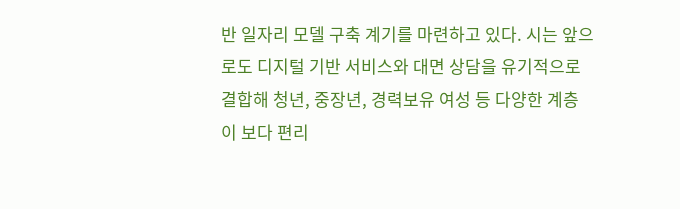반 일자리 모델 구축 계기를 마련하고 있다. 시는 앞으로도 디지털 기반 서비스와 대면 상담을 유기적으로 결합해 청년, 중장년, 경력보유 여성 등 다양한 계층이 보다 편리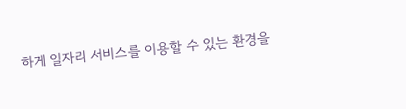하게 일자리 서비스를 이용할 수 있는 환경을